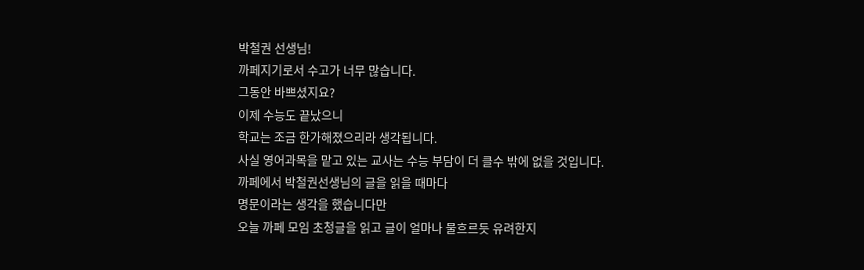박철권 선생님!
까페지기로서 수고가 너무 많습니다.
그동안 바쁘셨지요?
이제 수능도 끝났으니
학교는 조금 한가해졌으리라 생각됩니다.
사실 영어과목을 맡고 있는 교사는 수능 부담이 더 클수 밖에 없을 것입니다.
까페에서 박철권선생님의 글을 읽을 때마다
명문이라는 생각을 했습니다만
오늘 까페 모임 초청글을 읽고 글이 얼마나 물흐르듯 유려한지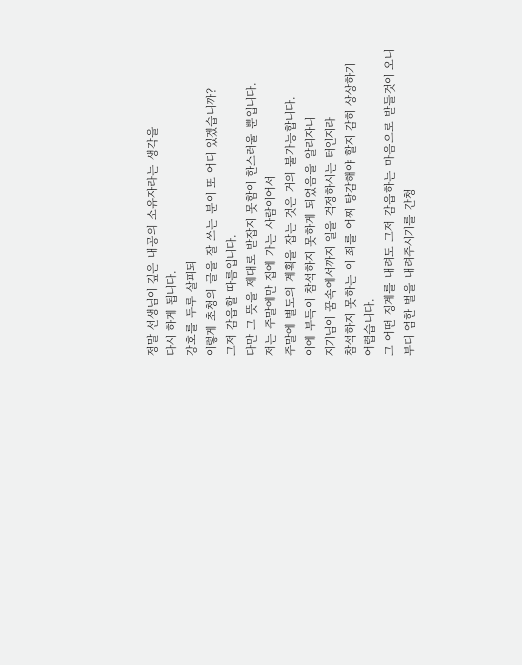정말 선생님이 깊은 내공의 소유자라는 생각을
다시 하게 됩니다.
강호를 두루 살피되
이렇게 초청의 글을 잘 쓰는 분이 또 어디 있겠습니까?
그저 감읍할 따름입니다.
다만 그 뜻을 제대로 받잡지 못함이 한스러울 뿐입니다.
저는 주말에만 집에 가는 사람이어서
주말에 별도의 계획을 잡는 것은 거의 불가능합니다.
이에 부득이 참석하지 못하게 되었음을 알리자니
지기님이 꿈속에서까지 일을 걱정하시는 터인지라
참석하지 못하는 이 죄를 어찌 탕감해야 할지 감히 상상하기 어렵습니다.
그 어떤 징계를 내려도 그저 감읍하는 마음으로 받들것이 오니
부디 엄한 벌을 내려주시기를 간청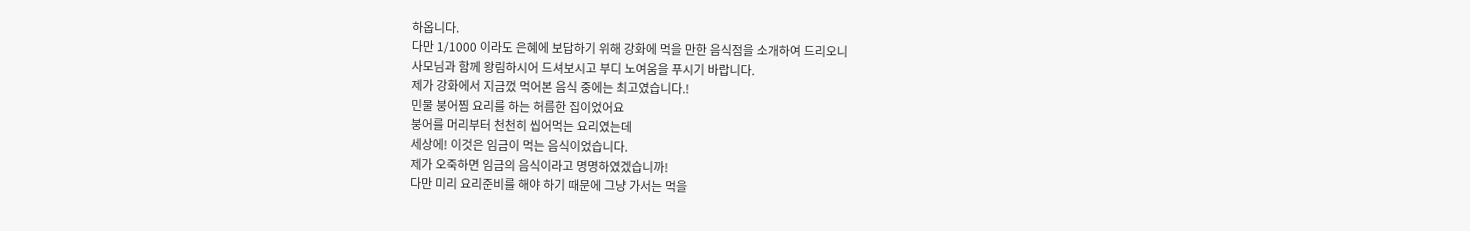하옵니다.
다만 1/1000 이라도 은혜에 보답하기 위해 강화에 먹을 만한 음식점을 소개하여 드리오니
사모님과 함께 왕림하시어 드셔보시고 부디 노여움을 푸시기 바랍니다.
제가 강화에서 지금껐 먹어본 음식 중에는 최고였습니다.!
민물 붕어찜 요리를 하는 허름한 집이었어요
붕어를 머리부터 천천히 씹어먹는 요리였는데
세상에! 이것은 임금이 먹는 음식이었습니다.
제가 오죽하면 임금의 음식이라고 명명하였겠습니까!
다만 미리 요리준비를 해야 하기 때문에 그냥 가서는 먹을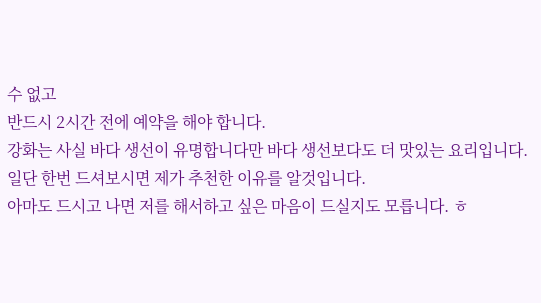수 없고
반드시 2시간 전에 예약을 해야 합니다.
강화는 사실 바다 생선이 유명합니다만 바다 생선보다도 더 맛있는 요리입니다.
일단 한번 드셔보시면 제가 추천한 이유를 알것입니다.
아마도 드시고 나면 저를 해서하고 싶은 마음이 드실지도 모릅니다. ㅎ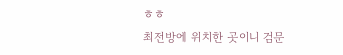ㅎㅎ
최전방에 위치한 곳이니 검문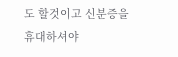도 할것이고 신분증을 휴대하셔야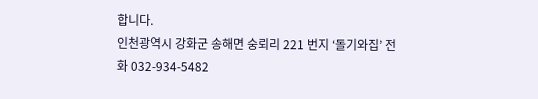합니다.
인천광역시 강화군 송해면 숭뢰리 221 번지 ‘돌기와집’ 전화 032-934-5482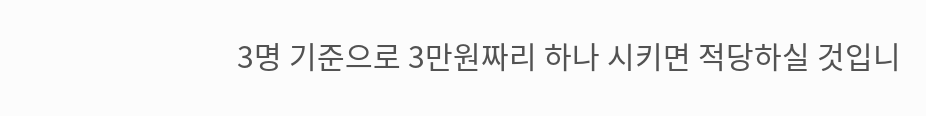3명 기준으로 3만원짜리 하나 시키면 적당하실 것입니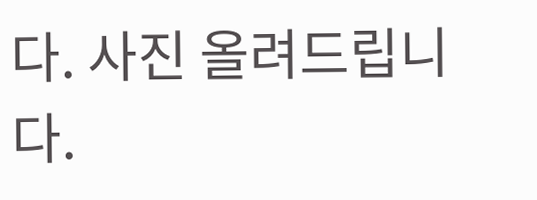다. 사진 올려드립니다.